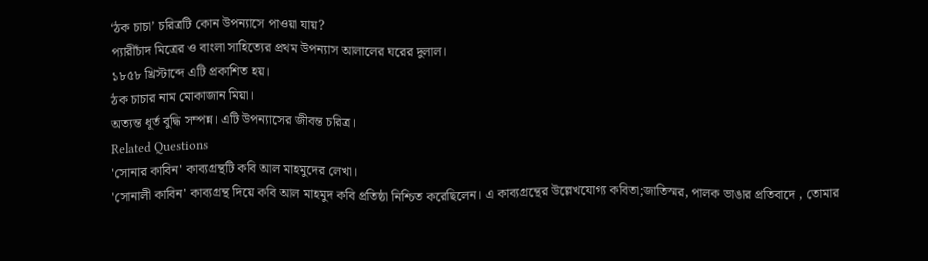‘ঠক চাচা’ চরিত্রটি কোন উপন্যাসে পাওয়া যায়?
প্যারীচাঁদ মিত্রের ও বাংলা সাহিত্যের প্রথম উপন্যাস আলালের ঘরের দুলাল।
১৮৫৮ খ্রিস্টাব্দে এটি প্রকাশিত হয়।
ঠক চাচার নাম মোকাজান মিয়া।
অত্যন্ত ধূর্ত বুদ্ধি সম্পন্ন। এটি উপন্যাসের জীবন্ত চরিত্র।
Related Questions
'সোনার কাবিন' কাব্যগ্রন্থটি কবি আল মাহমুদের লেখা।
'সোনালী কাবিন' কাব্যগ্রন্থ দিয়ে কবি আল মাহমুদ কবি প্রতিষ্ঠা নিশ্চিত করেছিলেন। এ কাব্যগ্রন্থের উল্লেখযোগ্য কবিতা;জাতিস্মর, পালক ভাঙার প্রতিবাদে , তোমার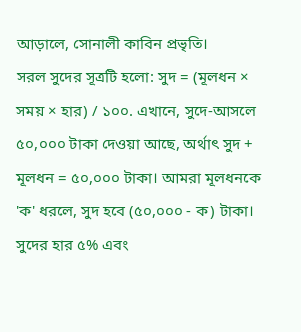আড়ালে, সোনালী কাবিন প্রভৃতি।
সরল সুদের সূত্রটি হলো: সুদ = (মূলধন × সময় × হার) / ১০০. এখানে, সুদে-আসলে ৫০,০০০ টাকা দেওয়া আছে, অর্থাৎ সুদ + মূলধন = ৫০,০০০ টাকা। আমরা মূলধনকে 'ক' ধরলে, সুদ হবে (৫০,০০০ - ক) টাকা। সুদের হার ৫% এবং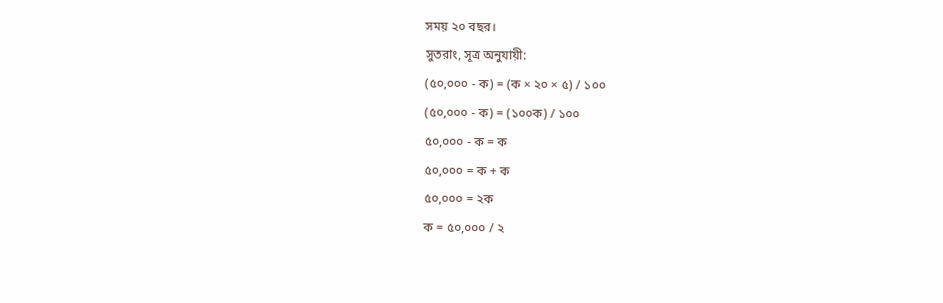সময় ২০ বছর।
সুতরাং, সূত্র অনুযায়ী:
(৫০,০০০ - ক) = (ক × ২০ × ৫) / ১০০
(৫০,০০০ - ক) = (১০০ক) / ১০০
৫০,০০০ - ক = ক
৫০,০০০ = ক + ক
৫০,০০০ = ২ক
ক = ৫০,০০০ / ২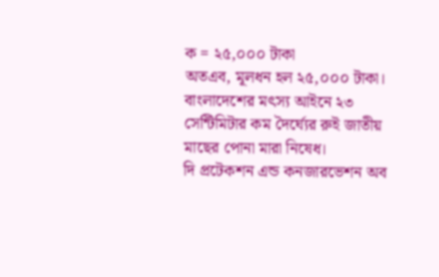ক = ২৫,০০০ টাকা
অতএব, মূলধন হল ২৫,০০০ টাকা।
বাংলাদেশের মৎস্য আইনে ২৩ সেন্টিমিটার কম দৈর্ঘ্যের রুই জাতীয় মাছের পোনা মারা নিষেধ।
দি প্রটেকশন এন্ড কনজারভেশন অব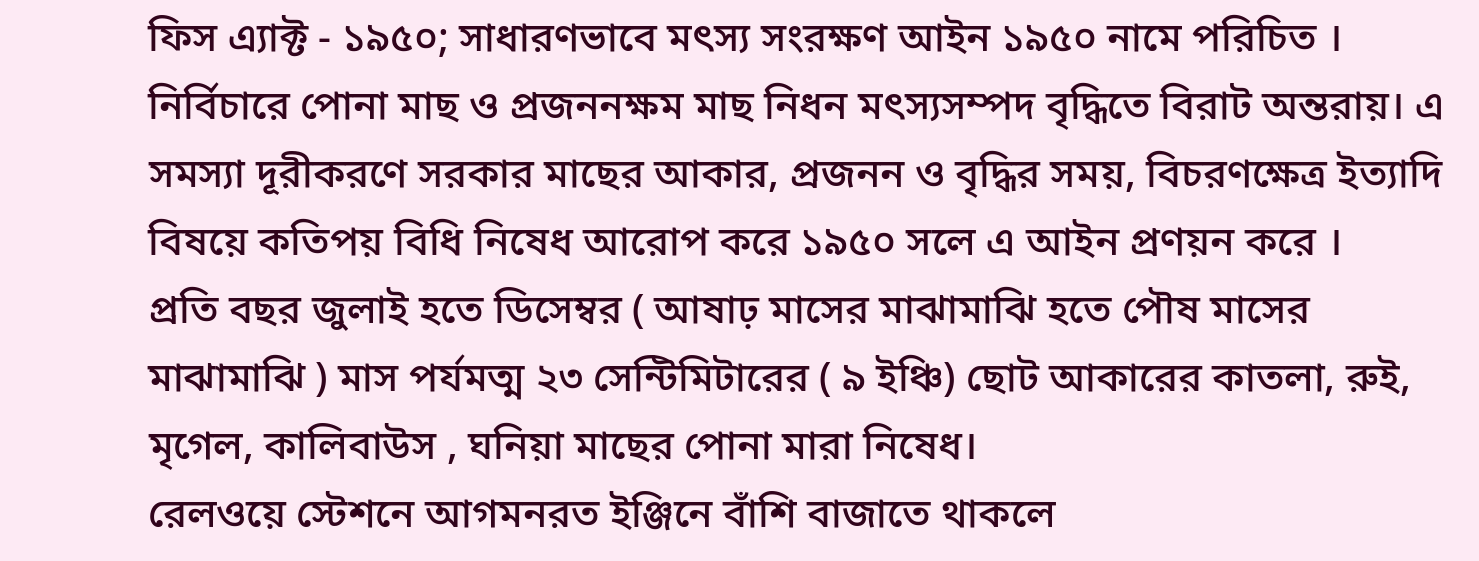ফিস এ্যাক্ট - ১৯৫০; সাধারণভাবে মৎস্য সংরক্ষণ আইন ১৯৫০ নামে পরিচিত । নির্বিচারে পোনা মাছ ও প্রজননক্ষম মাছ নিধন মৎস্যসম্পদ বৃদ্ধিতে বিরাট অন্তরায়। এ সমস্যা দূরীকরণে সরকার মাছের আকার, প্রজনন ও বৃদ্ধির সময়, বিচরণক্ষেত্র ইত্যাদি বিষয়ে কতিপয় বিধি নিষেধ আরোপ করে ১৯৫০ সলে এ আইন প্রণয়ন করে ।
প্রতি বছর জুলাই হতে ডিসেম্বর ( আষাঢ় মাসের মাঝামাঝি হতে পৌষ মাসের মাঝামাঝি ) মাস পর্যমত্ম ২৩ সেন্টিমিটারের ( ৯ ইঞ্চি) ছোট আকারের কাতলা, রুই, মৃগেল, কালিবাউস , ঘনিয়া মাছের পোনা মারা নিষেধ।
রেলওয়ে স্টেশনে আগমনরত ইঞ্জিনে বাঁশি বাজাতে থাকলে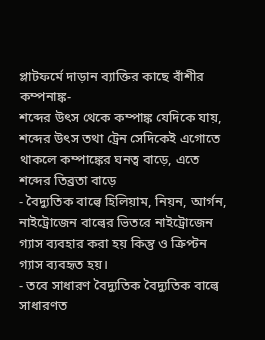প্লাটফর্মে দাড়ান ব্যাক্তির কাছে বাঁশীর কম্পনাঙ্ক-
শব্দের উৎস থেকে কম্পাঙ্ক যেদিকে যায়, শব্দের উৎস তথা ট্রেন সেদিকেই এগোতে থাকলে কম্পাঙ্কের ঘনত্ব বাড়ে, এতে শব্দের তিব্রতা বাড়ে
- বৈদ্যুতিক বাল্বে হিলিয়াম, নিয়ন, আর্গন, নাইট্রোজেন বাল্বের ভিতরে নাইট্রোজেন গ্যাস ব্যবহার করা হয় কিন্তু ও ক্রিপ্টন গ্যাস ব্যবহৃত হয়।
- তবে সাধারণ বৈদ্যুতিক বৈদ্যুতিক বাল্বে সাধারণত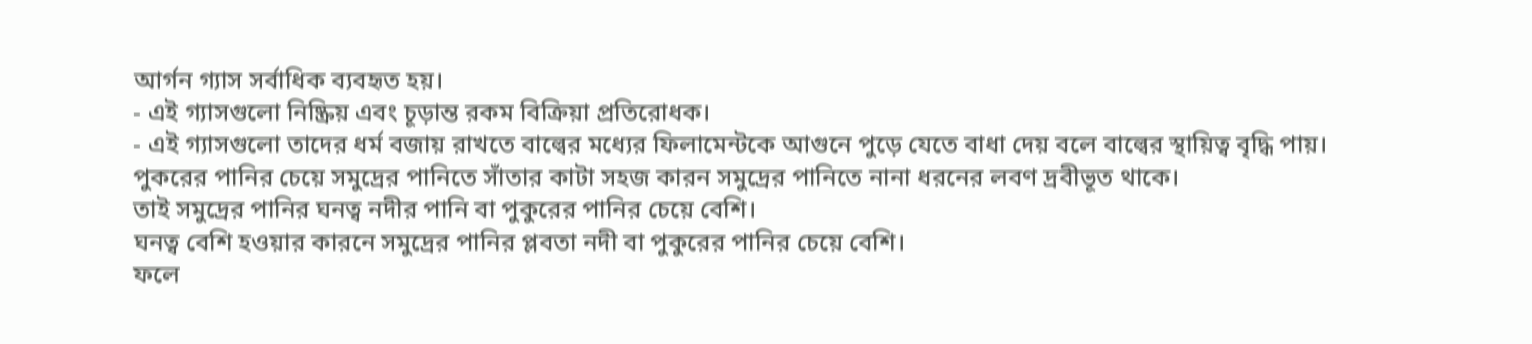আর্গন গ্যাস সর্বাধিক ব্যবহৃত হয়।
- এই গ্যাসগুলো নিষ্ক্রিয় এবং চূড়ান্ত রকম বিক্রিয়া প্রতিরোধক।
- এই গ্যাসগুলো তাদের ধর্ম বজায় রাখতে বাল্বের মধ্যের ফিলামেন্টকে আগুনে পুড়ে যেতে বাধা দেয় বলে বাল্বের স্থায়িত্ব বৃদ্ধি পায়।
পুকরের পানির চেয়ে সমুদ্রের পানিতে সাঁতার কাটা সহজ কারন সমুদ্রের পানিতে নানা ধরনের লবণ দ্রবীভূত থাকে।
তাই সমুদ্রের পানির ঘনত্ব নদীর পানি বা পুকুরের পানির চেয়ে বেশি।
ঘনত্ব বেশি হওয়ার কারনে সমুদ্রের পানির প্লবতা নদী বা পুকুরের পানির চেয়ে বেশি।
ফলে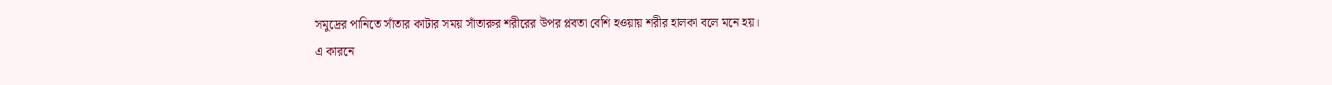সমুদ্রের পানিতে সাঁতার কাটার সময় সাঁতারুর শরীরের উপর প্লবতা বেশি হওয়ায় শরীর হালকা বলে মনে হয়।
এ কারনে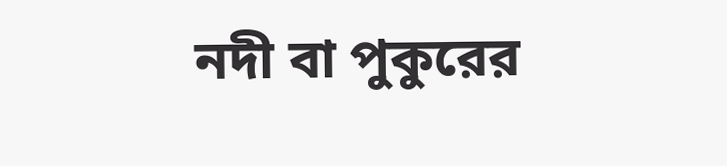নদী বা পুকুরের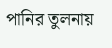পানির তুলনায়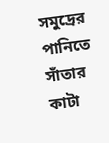সমুদ্রের পানিতে সাঁতার কাটা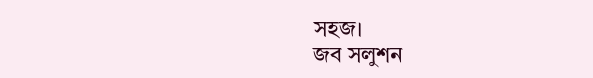সহজ।
জব সলুশন